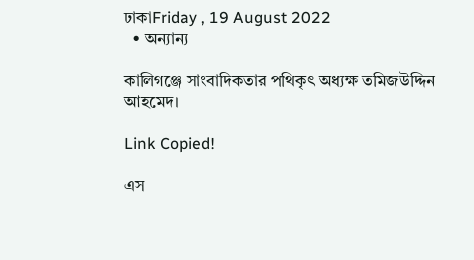ঢাকাFriday , 19 August 2022
  • অন্যান্য

কালিগঞ্জে সাংবাদিকতার পথিকৃৎ অধ্যক্ষ তমিজউদ্দিন আহমেদ।

Link Copied!

এস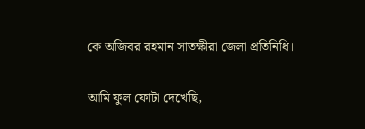কে অজিবর রহমান সাতক্ষীরা জেলা প্রতিনিধি।

আমি ফুল ফোটা দেখেছি,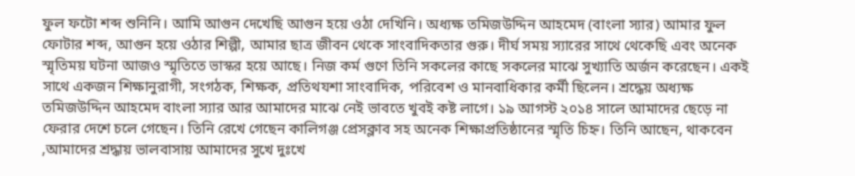ফুল ফটো শব্দ শুনিনি। আমি আগুন দেখেছি আগুন হয়ে ওঠা দেখিনি। অধ্যক্ষ তমিজউদ্দিন আহমেদ (বাংলা স্যার) আমার ফুল ফোটার শব্দ, আগুন হয়ে ওঠার শিল্পী, আমার ছাত্র জীবন থেকে সাংবাদিকতার গুরু। দীর্ঘ সময় স্যারের সাথে থেকেছি এবং অনেক স্মৃতিময় ঘটনা আজও স্মৃতিতে ভাস্কর হয়ে আছে। নিজ কর্ম গুণে তিনি সকলের কাছে সকলের মাঝে সুখ্যাতি অর্জন করেছেন। একই সাথে একজন শিক্ষানুরাগী, সংগঠক, শিক্ষক, প্রতিথযশা সাংবাদিক, পরিবেশ ও মানবাধিকার কর্মী ছিলেন। শ্রদ্ধেয় অধ্যক্ষ তমিজউদ্দিন আহমেদ বাংলা স্যার আর আমাদের মাঝে নেই ভাবতে খুবই কষ্ট লাগে। ১৯ আগস্ট ২০১৪ সালে আমাদের ছেড়ে না ফেরার দেশে চলে গেছেন। তিনি রেখে গেছেন কালিগঞ্জ প্রেসক্লাব সহ অনেক শিক্ষাপ্রতিষ্ঠানের স্মৃতি চিহ্ন। তিনি আছেন, থাকবেন ,আমাদের শ্রদ্ধায় ভালবাসায় আমাদের সুখে দুঃখে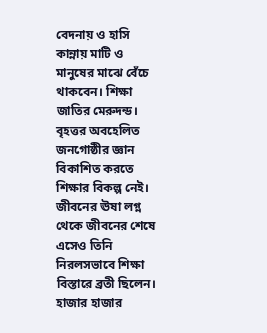বেদনায় ও হাসি কান্নায় মাটি ও মানুষের মাঝে বেঁচে থাকবেন। শিক্ষা জাতির মেরুদন্ড। বৃহত্তর অবহেলিত জনগোষ্ঠীর জ্ঞান বিকাশিত করতে শিক্ষার বিকল্প নেই। জীবনের ঊষা লগ্ন থেকে জীবনের শেষে এসেও তিনি নিরলসভাবে শিক্ষা বিস্তারে ব্রতী ছিলেন। হাজার হাজার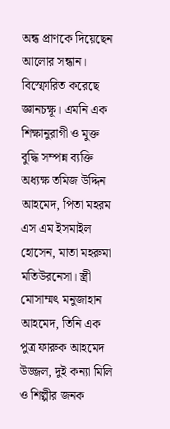অন্ধ প্রাণকে দিয়েছেন আলোর সন্ধান। বিস্ফোরিত করেছে জ্ঞানচক্ষূ। এমনি এক শিক্ষানুরাগী ও মুক্ত বুদ্ধি সম্পন্ন ব্যক্তি অধ্যক্ষ তমিজ উদ্দিন আহমেদ, পিতা মহরম এস এম ইসমাইল হোসেন, মাতা মহরুমা মতিউরনেসা। স্ত্রী মোসাম্মৎ মনুজাহান আহমেদ, তিনি এক পুত্র ফারুক আহমেদ উজ্জল, দুই কন্যা মিলি ও শিল্পীর জনক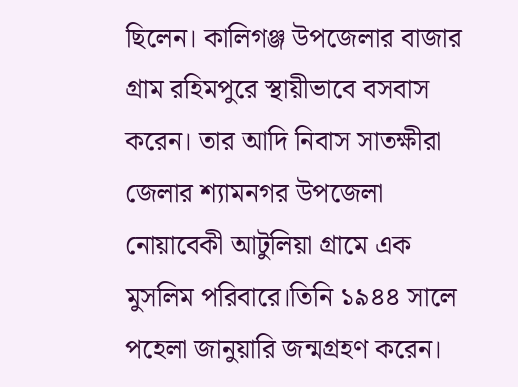ছিলেন। কালিগঞ্জ উপজেলার বাজার গ্রাম রহিমপুরে স্থায়ীভাবে বসবাস করেন। তার আদি নিবাস সাতক্ষীরা জেলার শ্যামনগর উপজেলা নোয়াবেকী আটুলিয়া গ্রামে এক মুসলিম পরিবারে।তিনি ১৯৪৪ সালে পহেলা জানুয়ারি জন্মগ্রহণ করেন।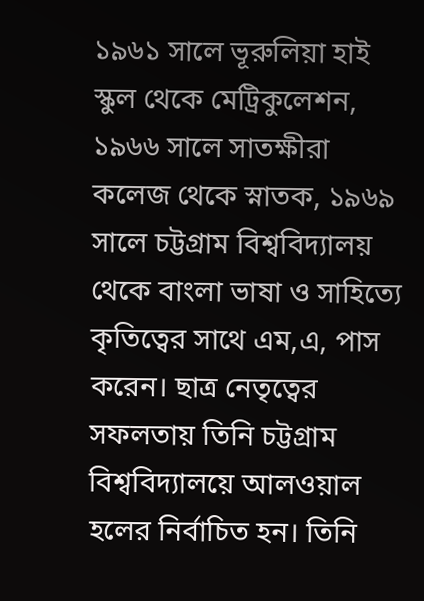১৯৬১ সালে ভূরুলিয়া হাই স্কুল থেকে মেট্রিকুলেশন, ১৯৬৬ সালে সাতক্ষীরা কলেজ থেকে স্নাতক, ১৯৬৯ সালে চট্টগ্রাম বিশ্ববিদ্যালয় থেকে বাংলা ভাষা ও সাহিত্যে কৃতিত্বের সাথে এম,এ, পাস করেন। ছাত্র নেতৃত্বের সফলতায় তিনি চট্টগ্রাম বিশ্ববিদ্যালয়ে আলওয়াল হলের নির্বাচিত হন। তিনি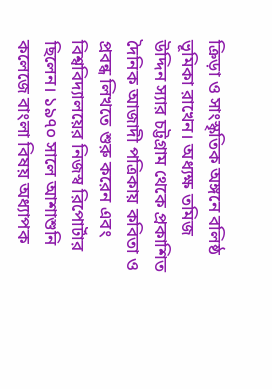ক্রিড়া ও সাংস্কৃতিক অঙ্গনে বলিষ্ঠ ভূমিকা রাখেন। অধ্যক্ষ তমিজ উদ্দিন স্যার চট্টগ্রাম থেকে প্রকাশিত দৈনিক আজাদী পত্রিকায় কবিতা ও প্রবন্ধ লিখতে শুরু করেন এবং বিশ্ববিদ্যালয়ের নিজস্ব রিপোর্টার ছিলেন। ১৯৭০ সালে আশাশুনি কলেজে বাংলা বিষয় অধ্যাপক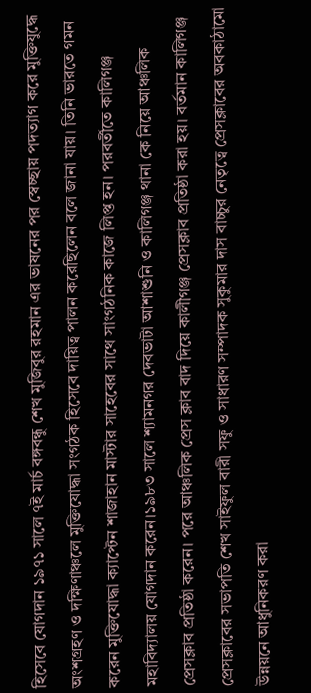হিসেবে যোগদান ১৯৭১ সালে ৭ই মার্চ বঙ্গবন্ধু শেখ মুজিবুর রহমান এর ভাষনের পর স্বেচ্ছায় পদত্যাগ করে মুক্তিযুদ্ধে অংশগ্রহণ ও দক্ষিণাঞ্চলে মুক্তিযোদ্ধা সংগঠক হিসেবে দায়িত্ব পালন করেছিলেন বলে জানা যায়। তিনি ভারতে গমন করেন মুক্তিযোদ্ধা ক্যাপ্টেন শাজাহান মাস্টার সাহেবের সাথে সাংগঠনিক কাজে লিপ্ত হন। পরবর্তীতে কালিগঞ্জ মহাবিদ্যালয় যোগদান করেন।১৯৮৩ সালে শ্যামনগর দেবভাটা আশাশুনি ও কালিগঞ্জ থানা কে নিয়ে আঞ্চলিক প্রেসক্লাব প্রতিষ্ঠা করেন। পরে আঞ্চলিক প্রেস ক্লাব বাদ দিয়ে কালীগঞ্জ প্রেসক্লাব প্রতিষ্ঠা করা হয়। বর্তমান কালিগঞ্জ প্রেসক্লাবের সভাপতি শেখ সাইফুল বারী সফু ও সাধারণ সম্পাদক সুকুমার দাস বাচ্চুর নেতৃত্বে প্রেসক্লাবের অবকাঠামো উন্নয়নে আধুনিকরণ করা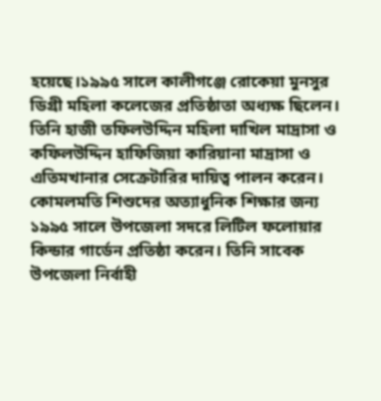হয়েছে।১৯৯৫ সালে কালীগঞ্জে রোকেয়া মুনসুর ডিগ্রী মহিলা কলেজের প্রতিষ্ঠাতা অধ্যক্ষ ছিলেন। তিনি হাজী তফিলউদ্দিন মহিলা দাখিল মাদ্রাসা ও কফিলউদ্দিন হাফিজিয়া কারিয়ানা মাদ্রাসা ও এতিমখানার সেক্রেটারির দায়িত্ব পালন করেন। কোমলমতি শিশুদের অত্যাধুনিক শিক্ষার জন্য ১৯৯৫ সালে উপজেলা সদরে লিটিল ফলোয়ার কিন্ডার গার্ডেন প্রতিষ্ঠা করেন। তিনি সাবেক উপজেলা নির্বাহী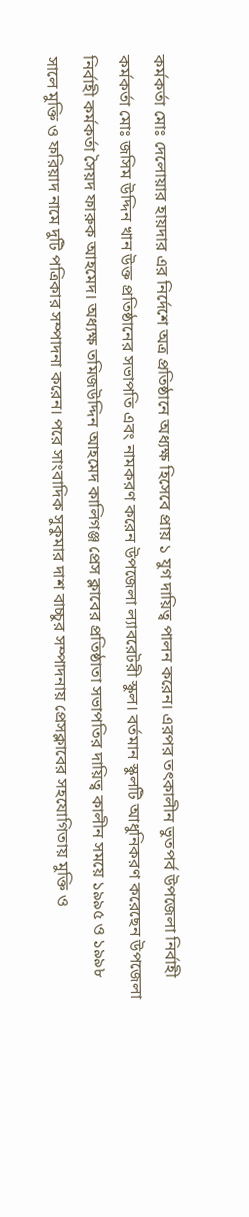কর্মকর্তা মোঃ দেলোয়ার হায়দার এর নির্দেশে অত্র প্রতিষ্ঠানে অধ্যক্ষ হিসেবে প্রায় ১ যুগ দায়িত্ব পালন করেন। এরপর তৎকালীন ভুতপর্ব উপজেলা নির্বাহী কর্মকর্তা মোঃ জসিম উদ্দিন খান উক্ত প্রতিষ্ঠানের সভাপতি এবং নামকরণ করেন উপজেলা ল্যাবরেটরী স্কুল। বর্তমান স্কুলটি আধুনিকরণ করেছেন উপজেলা নির্বাহী কর্মকর্তা সৈয়দ ফারুক আহমেদ। অধ্যক্ষ তমিজউদ্দিন আহমেদ কালিগঞ্জ প্রেস ক্লাবের প্রতিষ্ঠাতা সভাপতির দায়িত্ব কালীন সময়ে ১৯৯৫ ও ১৯৯৮ সালে মুক্তি ও ফরিয়াদ নামে দুটি পত্রিকার সম্পাদনা করেন। পরে সাংবাদিক সুকুমার দাশ বাচ্চুর সম্পাদনায় প্রেসক্লাবের সহযোগিতায় মুক্তি ও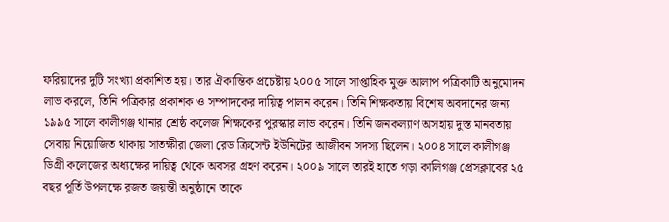ফরিয়াদের দুটি সংখ্যা প্রকাশিত হয়। তার ঐকান্তিক প্রচেষ্টায় ২০০৫ সালে সাপ্তাহিক মুক্ত আলাপ পত্রিকাটি অনুমোদন লাভ করলে, তিনি পত্রিকার প্রকাশক ও সম্পাদকের দায়িত্ব পালন করেন। তিনি শিক্ষকতায় বিশেষ অবদানের জন্য ১৯৯৫ সালে কালীগঞ্জ থানার শ্রেষ্ঠ কলেজ শিক্ষকের পুরস্কার লাভ করেন। তিনি জনকল্যাণ অসহায় দুস্ত মানবতায় সেবায় নিয়োজিত থাকায় সাতক্ষীরা জেলা রেড ক্রিসেন্ট ইউনিটের আজীবন সদস্য ছিলেন। ২০০৪ সালে কালীগঞ্জ ডিগ্রী কলেজের অধ্যক্ষের দায়িত্ব থেকে অবসর গ্রহণ করেন। ২০০৯ সালে তারই হাতে গড়া কালিগঞ্জ প্রেসক্লাবের ২৫ বছর পূর্তি উপলক্ষে রজত জয়ন্তী অনুষ্ঠানে তাকে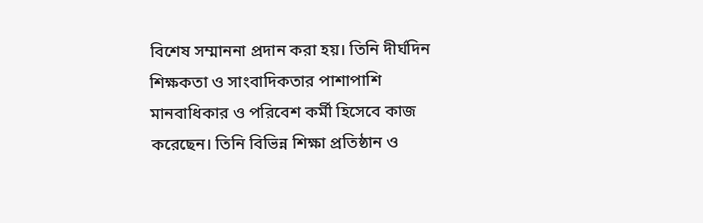বিশেষ সম্মাননা প্রদান করা হয়। তিনি দীর্ঘদিন শিক্ষকতা ও সাংবাদিকতার পাশাপাশি মানবাধিকার ও পরিবেশ কর্মী হিসেবে কাজ করেছেন। তিনি বিভিন্ন শিক্ষা প্রতিষ্ঠান ও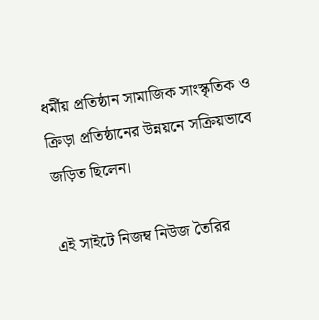ধর্মীয় প্রতিষ্ঠান সামাজিক সাংস্কৃতিক ও ক্রিড়া প্রতিষ্ঠানের উন্নয়নে সক্রিয়ভাবে জড়িত ছিলেন।

এই সাইটে নিজম্ব নিউজ তৈরির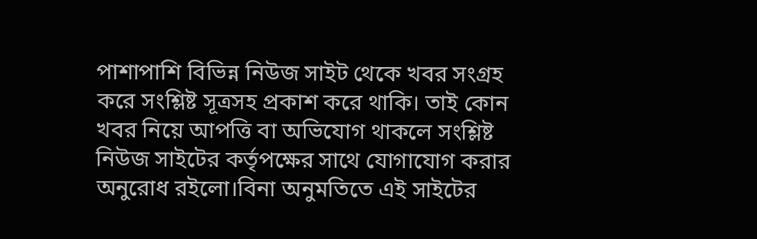পাশাপাশি বিভিন্ন নিউজ সাইট থেকে খবর সংগ্রহ করে সংশ্লিষ্ট সূত্রসহ প্রকাশ করে থাকি। তাই কোন খবর নিয়ে আপত্তি বা অভিযোগ থাকলে সংশ্লিষ্ট নিউজ সাইটের কর্তৃপক্ষের সাথে যোগাযোগ করার অনুরোধ রইলো।বিনা অনুমতিতে এই সাইটের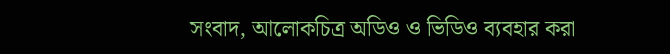সংবাদ, আলোকচিত্র অডিও ও ভিডিও ব্যবহার করা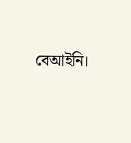বেআইনি।